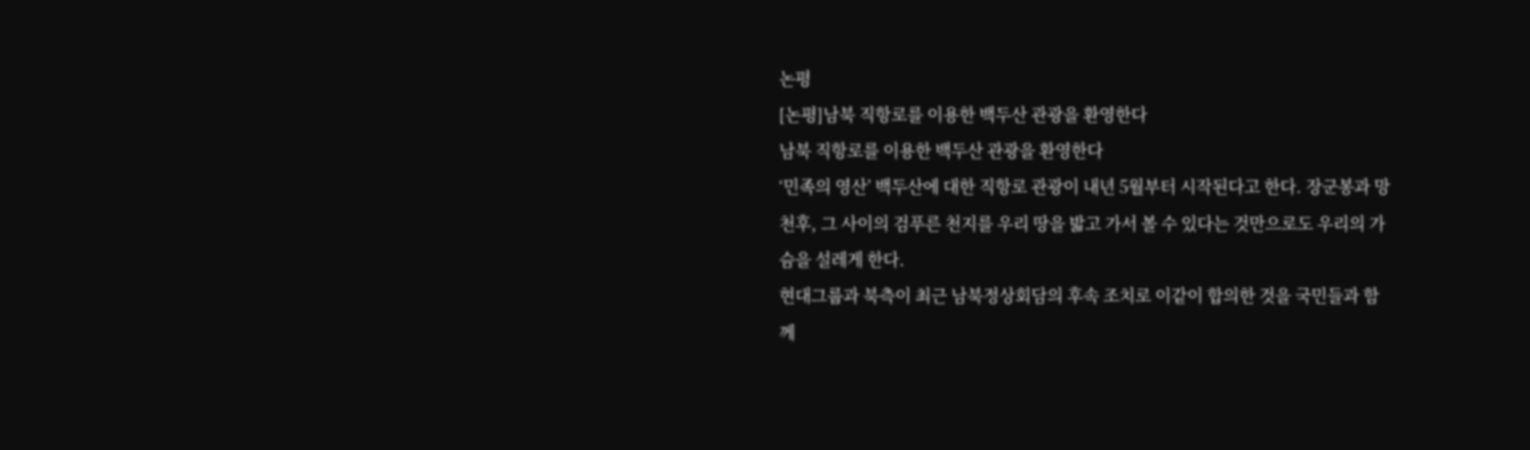논평
[논평]남북 직항로를 이용한 백두산 관광을 환영한다
남북 직항로를 이용한 백두산 관광을 환영한다
‘민족의 영산’ 백두산에 대한 직항로 관광이 내년 5월부터 시작된다고 한다. 장군봉과 망천후, 그 사이의 검푸른 천지를 우리 땅을 밟고 가서 볼 수 있다는 것만으로도 우리의 가슴을 설레게 한다.
현대그룹과 북측이 최근 남북정상회담의 후속 조치로 이같이 합의한 것을 국민들과 함께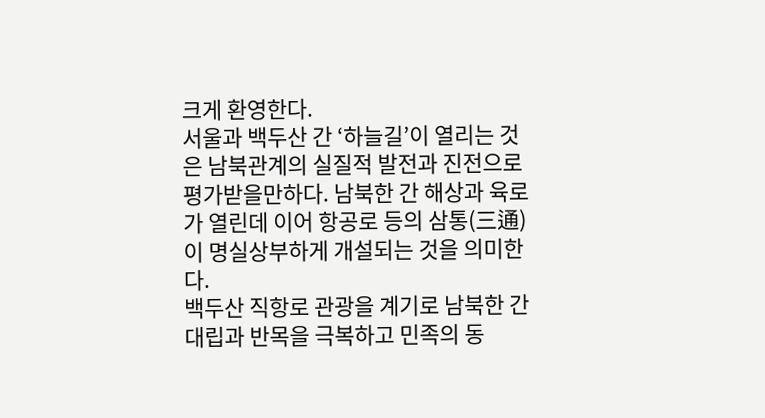크게 환영한다.
서울과 백두산 간 ‘하늘길’이 열리는 것은 남북관계의 실질적 발전과 진전으로 평가받을만하다. 남북한 간 해상과 육로가 열린데 이어 항공로 등의 삼통(三通)이 명실상부하게 개설되는 것을 의미한다.
백두산 직항로 관광을 계기로 남북한 간 대립과 반목을 극복하고 민족의 동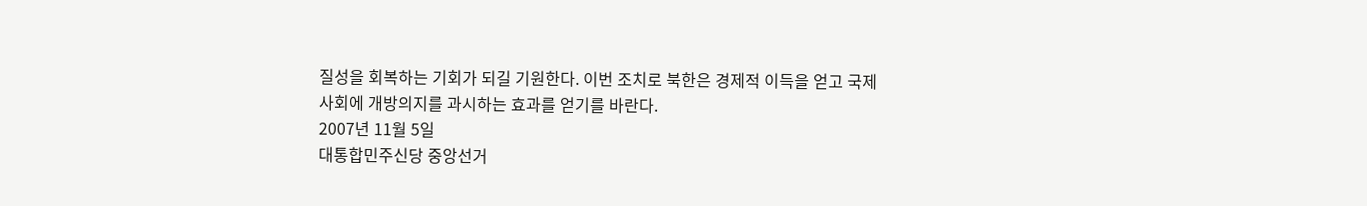질성을 회복하는 기회가 되길 기원한다. 이번 조치로 북한은 경제적 이득을 얻고 국제사회에 개방의지를 과시하는 효과를 얻기를 바란다.
2007년 11월 5일
대통합민주신당 중앙선거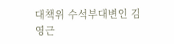대책위 수석부대변인 김영근